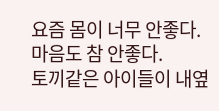요즘 몸이 너무 안좋다.
마음도 참 안좋다.
토끼같은 아이들이 내옆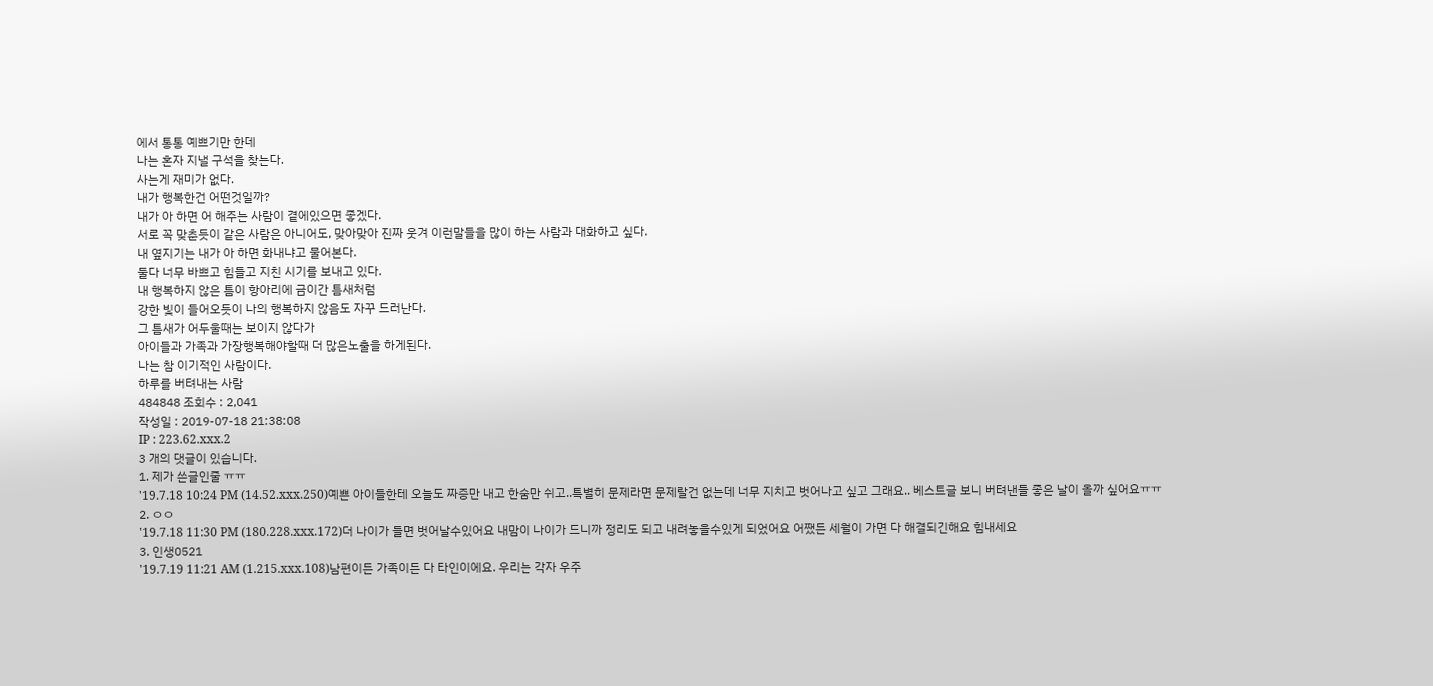에서 통통 예쁘기만 한데
나는 혼자 지낼 구석을 찾는다.
사는게 재미가 없다.
내가 행복한건 어떤것일까?
내가 아 하면 어 해주는 사람이 곁에있으면 좋겠다.
서로 꼭 맞춘듯이 같은 사람은 아니어도, 맞아맞아 진짜 웃겨 이런말들을 많이 하는 사람과 대화하고 싶다.
내 옆지기는 내가 아 하면 화내냐고 물어본다.
둘다 너무 바쁘고 힘들고 지친 시기를 보내고 있다.
내 행복하지 않은 틈이 항아리에 금이간 틈새처럼
강한 빛이 들어오듯이 나의 행복하지 않음도 자꾸 드러난다.
그 틈새가 어두울때는 보이지 않다가
아이들과 가족과 가장행복해야할때 더 많은노출을 하게된다.
나는 참 이기적인 사람이다.
하루를 버텨내는 사람
484848 조회수 : 2,041
작성일 : 2019-07-18 21:38:08
IP : 223.62.xxx.2
3 개의 댓글이 있습니다.
1. 제가 쓴글인줄 ㅠㅠ
'19.7.18 10:24 PM (14.52.xxx.250)예쁜 아이들한테 오늘도 짜증만 내고 한숨만 쉬고..특별히 문제라면 문제랄건 없는데 너무 지치고 벗어나고 싶고 그래요.. 베스트글 보니 버텨낸들 좋은 날이 올까 싶어요ㅠㅠ
2. ㅇㅇ
'19.7.18 11:30 PM (180.228.xxx.172)더 나이가 들면 벗어날수있어요 내맘이 나이가 드니까 정리도 되고 내려놓을수있게 되었어요 어쨌든 세월이 가면 다 해결되긴해요 힘내세요
3. 인생0521
'19.7.19 11:21 AM (1.215.xxx.108)남편이든 가족이든 다 타인이에요. 우리는 각자 우주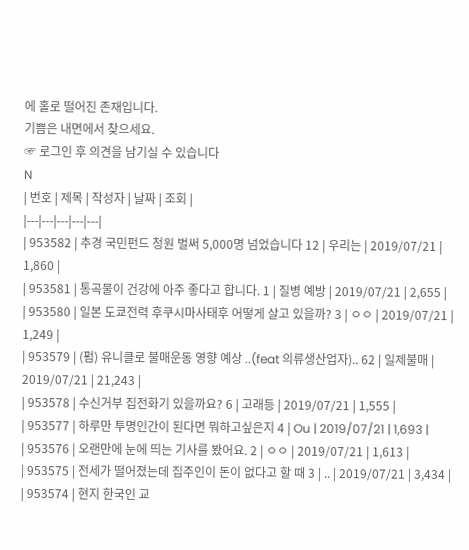에 홀로 떨어진 존재입니다.
기쁨은 내면에서 찾으세요.
☞ 로그인 후 의견을 남기실 수 있습니다
N
| 번호 | 제목 | 작성자 | 날짜 | 조회 |
|---|---|---|---|---|
| 953582 | 추경 국민펀드 청원 벌써 5,000명 넘었습니다 12 | 우리는 | 2019/07/21 | 1,860 |
| 953581 | 통곡물이 건강에 아주 좋다고 합니다. 1 | 질병 예방 | 2019/07/21 | 2,655 |
| 953580 | 일본 도쿄전력 후쿠시마사태후 어떻게 살고 있을까? 3 | ㅇㅇ | 2019/07/21 | 1,249 |
| 953579 | (펌) 유니클로 불매운동 영향 예상 ..(feat 의류생산업자).. 62 | 일제불매 | 2019/07/21 | 21,243 |
| 953578 | 수신거부 집전화기 있을까요? 6 | 고래등 | 2019/07/21 | 1,555 |
| 953577 | 하루만 투명인간이 된다면 뭐하고싶은지 4 | Ou | 2019/07/21 | 1,693 |
| 953576 | 오랜만에 눈에 띄는 기사를 봤어요. 2 | ㅇㅇ | 2019/07/21 | 1,613 |
| 953575 | 전세가 떨어졌는데 집주인이 돈이 없다고 할 때 3 | .. | 2019/07/21 | 3,434 |
| 953574 | 현지 한국인 교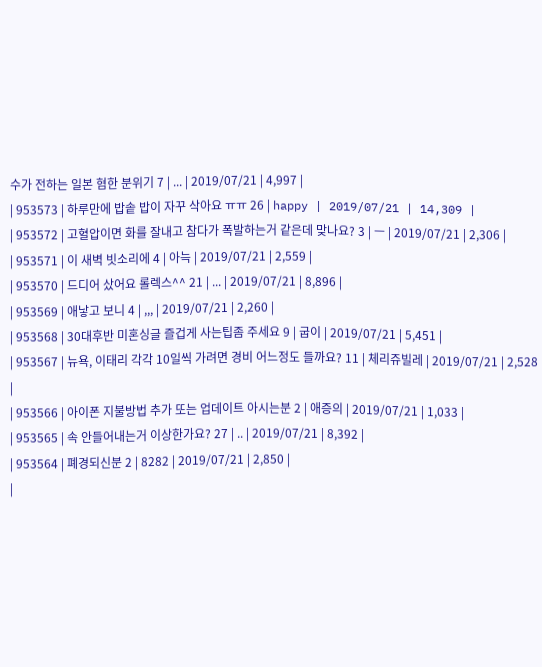수가 전하는 일본 혐한 분위기 7 | ... | 2019/07/21 | 4,997 |
| 953573 | 하루만에 밥솥 밥이 자꾸 삭아요 ㅠㅠ 26 | happy | 2019/07/21 | 14,309 |
| 953572 | 고혈압이면 화를 잘내고 참다가 폭발하는거 같은데 맞나요? 3 | ㅡ | 2019/07/21 | 2,306 |
| 953571 | 이 새벽 빗소리에 4 | 아늑 | 2019/07/21 | 2,559 |
| 953570 | 드디어 샀어요 롤렉스^^ 21 | ... | 2019/07/21 | 8,896 |
| 953569 | 애낳고 보니 4 | ,,, | 2019/07/21 | 2,260 |
| 953568 | 30대후반 미혼싱글 즐겁게 사는팁좀 주세요 9 | 굽이 | 2019/07/21 | 5,451 |
| 953567 | 뉴욕, 이태리 각각 10일씩 가려면 경비 어느정도 들까요? 11 | 체리쥬빌레 | 2019/07/21 | 2,528 |
| 953566 | 아이폰 지불방법 추가 또는 업데이트 아시는분 2 | 애증의 | 2019/07/21 | 1,033 |
| 953565 | 속 안들어내는거 이상한가요? 27 | .. | 2019/07/21 | 8,392 |
| 953564 | 폐경되신분 2 | 8282 | 2019/07/21 | 2,850 |
|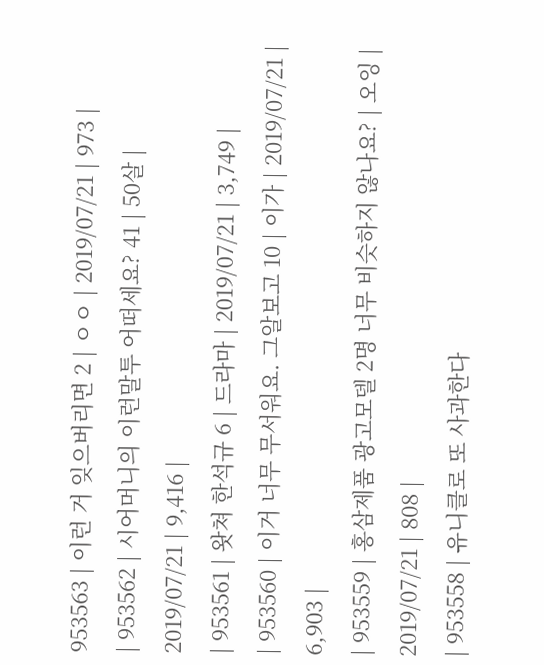953563 | 이런 거 잊으버리면 2 | ㅇㅇ | 2019/07/21 | 973 |
| 953562 | 시어머니의 이런말투 어떠세요? 41 | 50살 | 2019/07/21 | 9,416 |
| 953561 | 왓쳐 한석규 6 | 드라마 | 2019/07/21 | 3,749 |
| 953560 | 이거 너무 무서워요. 그알보고 10 | 이가 | 2019/07/21 | 6,903 |
| 953559 | 홍삼제품 광고모델 2명 너무 비슷하지 않나요? | 오잉 | 2019/07/21 | 808 |
| 953558 | 유니클로 또 사과한다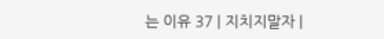는 이유 37 | 지치지말자 |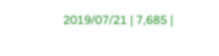2019/07/21 | 7,685 |